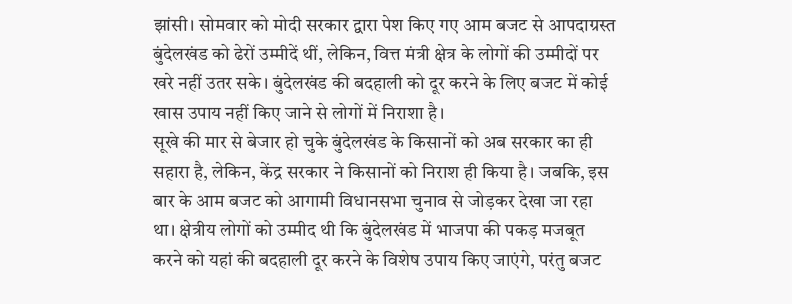झांसी। सोमवार को मोदी सरकार द्वारा पेश किए गए आम बजट से आपदाग्रस्त बुंदेलखंड को ढेरों उम्मीदें थीं, लेकिन, वित्त मंत्री क्षेत्र के लोगों की उम्मीदों पर खरे नहीं उतर सके। बुंदेलखंड की बदहाली को दूर करने के लिए बजट में कोई खास उपाय नहीं किए जाने से लोगों में निराशा है।
सूखे की मार से बेजार हो चुके बुंदेलखंड के किसानों को अब सरकार का ही सहारा है, लेकिन, केंद्र सरकार ने किसानों को निराश ही किया है। जबकि, इस बार के आम बजट को आगामी विधानसभा चुनाव से जोड़कर देखा जा रहा था। क्षेत्रीय लोगों को उम्मीद थी कि बुंदेलखंड में भाजपा की पकड़ मजबूत करने को यहां की बदहाली दूर करने के विशेष उपाय किए जाएंगे, परंतु बजट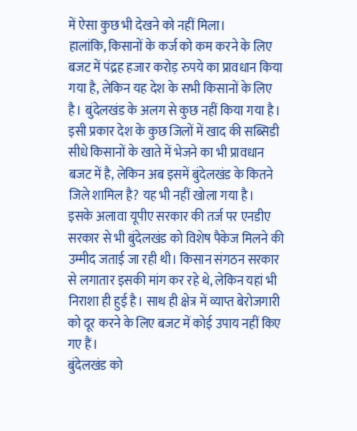में ऐसा कुछ भी देखने को नहीं मिला।
हालांकि, किसानों के कर्ज को कम करने के लिए बजट में पंद्रह हजार करोड़ रुपये का प्रावधान किया गया है, लेकिन यह देश के सभी किसानों के लिए है। बुंदेलखंड के अलग से कुछ नहीं किया गया है। इसी प्रकार देश के कुछ जिलों में खाद की सब्सिडी सीधे किसानों के खाते में भेजने का भी प्रावधान बजट में है, लेकिन अब इसमें बुंदेलखंड के कितने जिले शामिल है? यह भी नहीं खोला गया है।
इसके अलावा यूपीए सरकार की तर्ज पर एनडीए सरकार से भी बुंदेलखंड को विशेष पैकेज मिलने की उम्मीद जताई जा रही थी। किसान संगठन सरकार से लगातार इसकी मांग कर रहे थे, लेकिन यहां भी निराशा ही हुई है। साथ ही क्षेत्र में व्याप्त बेरोजगारी को दूर करने के लिए बजट में कोई उपाय नहीं किए गए हैं।
बुंदेलखंड को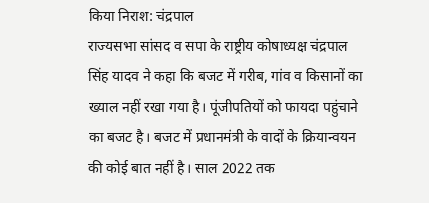किया निराश: चंद्रपाल
राज्यसभा सांसद व सपा के राष्ट्रीय कोषाध्यक्ष चंद्रपाल सिंह यादव ने कहा कि बजट में गरीब, गांव व किसानों का ख्याल नहीं रखा गया है। पूंजीपतियों को फायदा पहुंचाने का बजट है। बजट में प्रधानमंत्री के वादों के क्रियान्वयन की कोई बात नहीं है। साल 2022 तक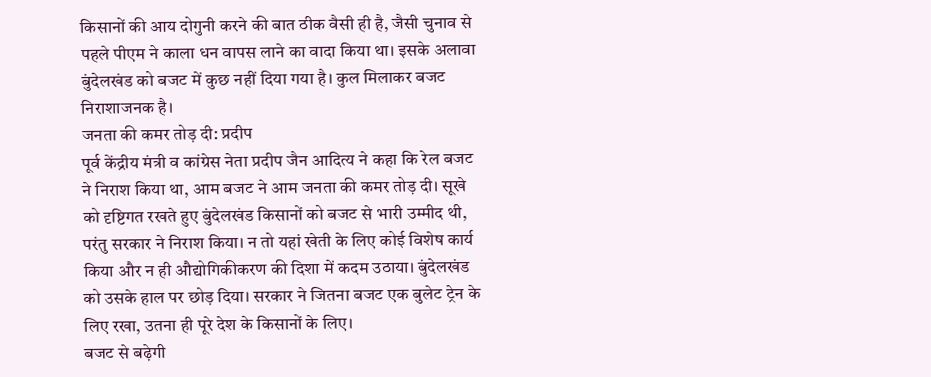किसानों की आय दोगुनी करने की बात ठीक वैसी ही है, जैसी चुनाव से पहले पीएम ने काला धन वापस लाने का वादा किया था। इसके अलावा बुंदेलखंड को बजट में कुछ नहीं दिया गया है। कुल मिलाकर बजट निराशाजनक है।
जनता की कमर तोड़ दी: प्रदीप
पूर्व केंद्रीय मंत्री व कांग्रेस नेता प्रदीप जैन आदित्य ने कहा कि रेल बजट ने निराश किया था, आम बजट ने आम जनता की कमर तोड़ दी। सूखे को दृष्टिगत रखते हुए बुंदेलखंड किसानों को बजट से भारी उम्मीद थी, परंतु सरकार ने निराश किया। न तो यहां खेती के लिए कोई विशेष कार्य किया और न ही औद्योगिकीकरण की दिशा में कदम उठाया। बुंदेलखंड को उसके हाल पर छोड़ दिया। सरकार ने जितना बजट एक बुलेट ट्रेन के लिए रखा, उतना ही पूरे देश के किसानों के लिए।
बजट से बढ़ेगी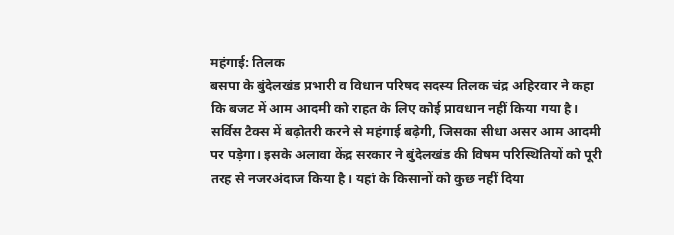महंगाई: तिलक
बसपा के बुंदेलखंड प्रभारी व विधान परिषद सदस्य तिलक चंद्र अहिरवार ने कहा कि बजट में आम आदमी को राहत के लिए कोई प्रावधान नहीं किया गया है। सर्विस टैक्स में बढ़ोतरी करने से महंगाई बढ़ेगी, जिसका सीधा असर आम आदमी पर पड़ेगा। इसके अलावा केंद्र सरकार ने बुंदेलखंड की विषम परिस्थितियों को पूरी तरह से नजरअंदाज किया है। यहां के किसानों को कुछ नहीं दिया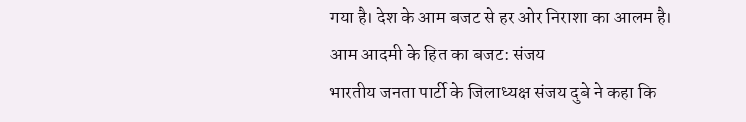गया है। देश के आम बजट से हर ओर निराशा का आलम है।
आम आदमी के हित का बजट: संजय
भारतीय जनता पार्टी के जिलाध्यक्ष संजय दुबे ने कहा कि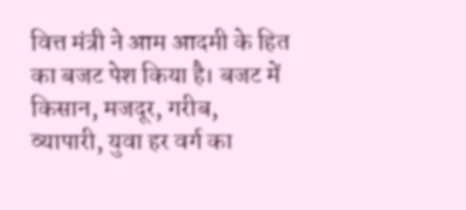वित्त मंत्री ने आम आदमी के हित का बजट पेश किया है। बजट में किसान, मजदूर, गरीब, व्यापारी, युवा हर वर्ग का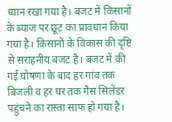ध्यान रखा गया है। बजट में किसानों के ब्याज पर छूट का प्रावधान किया गया है। किसानों के विकास की दृष्टि से सराहनीय बजट है। बजट में की गई घोषणा के बाद हर गांव तक बिजली व हर घर तक गैस सिलेंडर पहुंचने का रास्ता साफ हो गया है।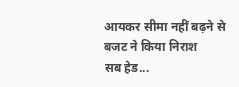आयकर सीमा नहीं बढ़ने से बजट ने किया निराश
सब हेड...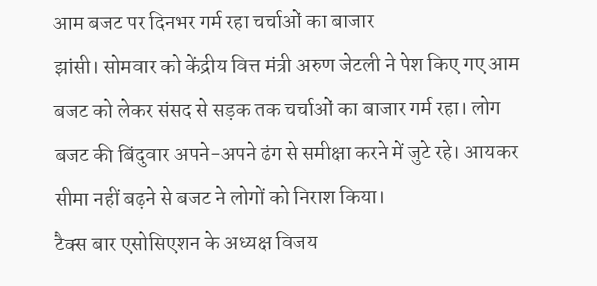आम बजट पर दिनभर गर्म रहा चर्चाओं का बाजार
झांसी। सोमवार को केंद्रीय वित्त मंत्री अरुण जेटली ने पेश किए गए आम बजट को लेकर संसद से सड़क तक चर्चाओं का बाजार गर्म रहा। लोग बजट की बिंदुवार अपने-अपने ढंग से समीक्षा करने में जुटे रहे। आयकर सीमा नहीं बढ़ने से बजट ने लोगों को निराश किया।
टैक्स बार एसोसिएशन के अध्यक्ष विजय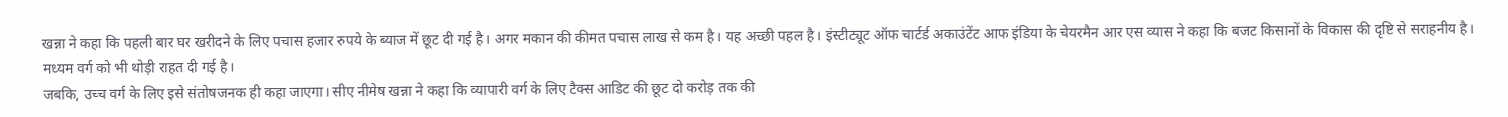खन्ना ने कहा कि पहली बार घर खरीदने के लिए पचास हजार रुपये के ब्याज में छूट दी गई है। अगर मकान की कीमत पचास लाख से कम है। यह अच्छी पहल है। इंस्टीट्यूट ऑफ चार्टर्ड अकाउंटेंट आफ इंडिया के चेयरमैन आर एस व्यास ने कहा कि बजट किसानों के विकास की दृष्टि से सराहनीय है। मध्यम वर्ग को भी थोड़ी राहत दी गई है।
जबकि, उच्च वर्ग के लिए इसे संतोषजनक ही कहा जाएगा। सीए नीमेष खन्ना ने कहा कि व्यापारी वर्ग के लिए टैक्स आडिट की छूट दो करोड़ तक की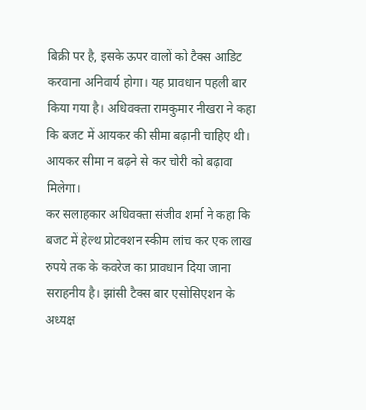बिक्री पर है, इसके ऊपर वालों को टैक्स आडिट करवाना अनिवार्य होगा। यह प्रावधान पहली बार किया गया है। अधिवक्ता रामकुमार नीखरा ने कहा कि बजट में आयकर की सीमा बढ़ानी चाहिए थी। आयकर सीमा न बढ़ने से कर चोरी को बढ़ावा मिलेगा।
कर सलाहकार अधिवक्ता संजीव शर्मा ने कहा कि बजट में हेल्थ प्रोटक्शन स्कीम लांच कर एक लाख रुपये तक के कवरेज का प्रावधान दिया जाना सराहनीय है। झांसी टैक्स बार एसोसिएशन के अध्यक्ष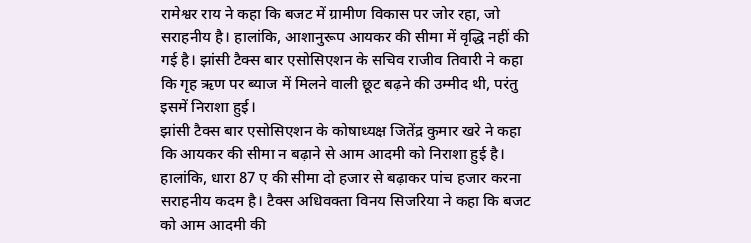रामेश्वर राय ने कहा कि बजट में ग्रामीण विकास पर जोर रहा, जो सराहनीय है। हालांकि, आशानुरूप आयकर की सीमा में वृद्धि नहीं की गई है। झांसी टैक्स बार एसोसिएशन के सचिव राजीव तिवारी ने कहा कि गृह ऋण पर ब्याज में मिलने वाली छूट बढ़ने की उम्मीद थी, परंतु इसमें निराशा हुई।
झांसी टैक्स बार एसोसिएशन के कोषाध्यक्ष जितेंद्र कुमार खरे ने कहा कि आयकर की सीमा न बढ़ाने से आम आदमी को निराशा हुई है। हालांकि, धारा 87 ए की सीमा दो हजार से बढ़ाकर पांच हजार करना सराहनीय कदम है। टैक्स अधिवक्ता विनय सिजरिया ने कहा कि बजट को आम आदमी की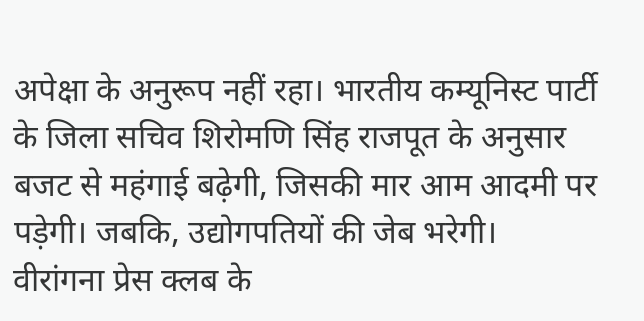अपेक्षा के अनुरूप नहीं रहा। भारतीय कम्यूनिस्ट पार्टी के जिला सचिव शिरोमणि सिंह राजपूत के अनुसार बजट से महंगाई बढ़ेगी, जिसकी मार आम आदमी पर पड़ेगी। जबकि, उद्योगपतियों की जेब भरेगी।
वीरांगना प्रेस क्लब के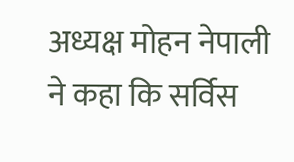अध्यक्ष मोहन नेपाली ने कहा कि सर्विस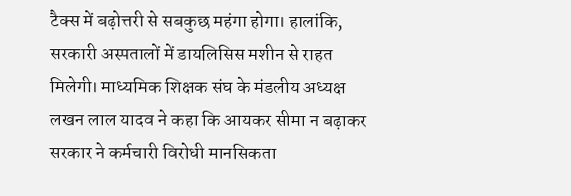टैक्स में बढ़ोत्तरी से सबकुछ महंगा होगा। हालांकि, सरकारी अस्पतालों में डायलिसिस मशीन से राहत मिलेगी। माध्यमिक शिक्षक संघ के मंडलीय अध्यक्ष लखन लाल यादव ने कहा कि आयकर सीमा न बढ़ाकर सरकार ने कर्मचारी विरोधी मानसिकता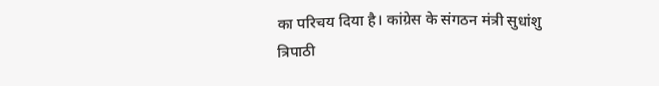का परिचय दिया है। कांग्रेस के संगठन मंत्री सुधांशु त्रिपाठी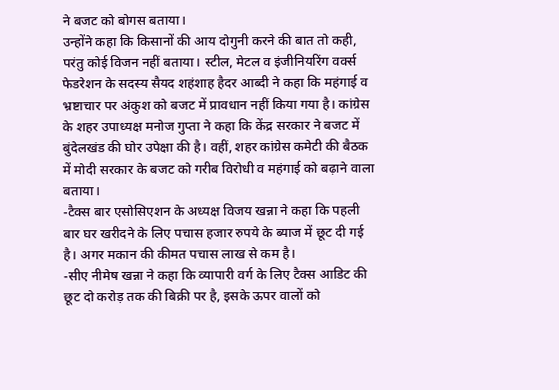ने बजट को बोगस बताया।
उन्होंने कहा कि किसानों की आय दोगुनी करने की बात तो कही, परंतु कोई विजन नहीं बताया। स्टील, मेटल व इंजीनियरिंग वर्क्स फेडरेशन के सदस्य सैयद शहंशाह हैदर आब्दी ने कहा कि महंगाई व भ्रष्टाचार पर अंकुश को बजट में प्रावधान नहीं किया गया है। कांग्रेस के शहर उपाध्यक्ष मनोज गुप्ता ने कहा कि केंद्र सरकार ने बजट में बुंदेलखंड की घोर उपेक्षा की है। वहीं, शहर कांग्रेस कमेटी की बैठक में मोदी सरकार के बजट को गरीब विरोधी व महंगाई को बढ़ाने वाला बताया।
-टैक्स बार एसोसिएशन के अध्यक्ष विजय खन्ना ने कहा कि पहली बार घर खरीदने के लिए पचास हजार रुपये के ब्याज में छूट दी गई है। अगर मकान की कीमत पचास लाख से कम है।
-सीए नीमेष खन्ना ने कहा कि व्यापारी वर्ग के लिए टैक्स आडिट की छूट दो करोड़ तक की बिक्री पर है, इसके ऊपर वालों को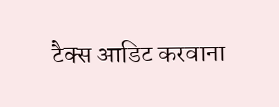टैक्स आडिट करवाना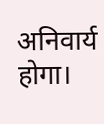अनिवार्य होगा।